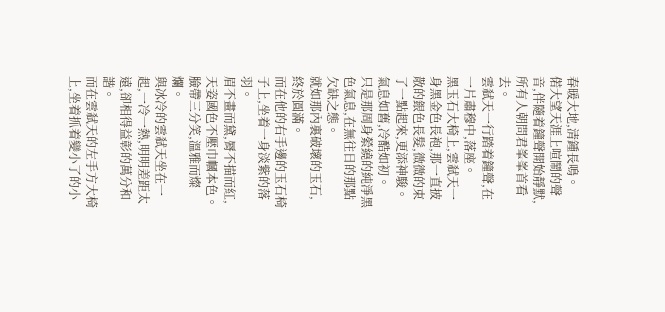春暖大地,清鍾長鳴。
偌大望天涯上喧鬧的聲音,伴隨着鐘聲開始靜默,所有人朝問君峯峯首看去。
雲弒天一行踏着鐘聲,在一片肅穆中,落座。
黑玉石大椅上,雲弒天一身黑金色長袍,那一直披散的銀色長髮,微微的束了一點起來,更添神駿。
氣息如舊,冷酷如初。
只是那周身縈繞的純淨黑色氣息,在無往日的那點欠缺之態。
就如那內裏破壞的玉石,終於圓滿。
而在他的右手邊的玉石椅子上,坐着一身淡紫的落羽。
眉不畫而黛,脣不描而紅,天姿國色不壓巾幗本色。
臉帶三分笑,溫雅而燦爛。
與冰冷的雲弒天坐在一起,一冷一熱,明明差距太遠,卻相得益彰的萬分和諧。
而在雲弒天的左手方大椅上,坐着抓着變小了的小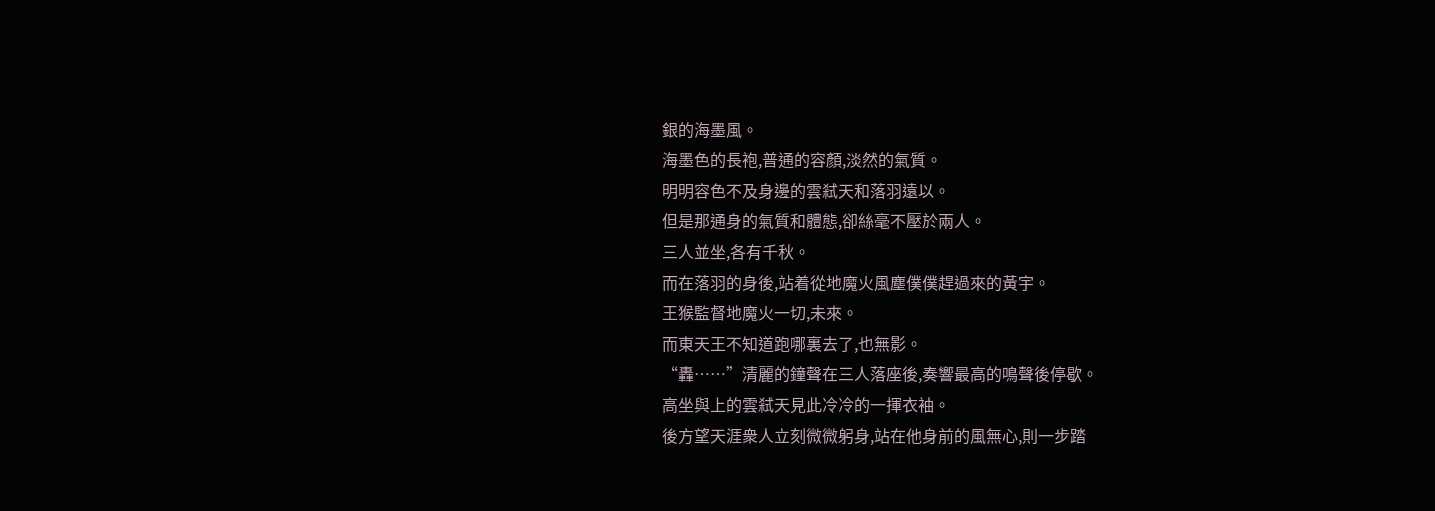銀的海墨風。
海墨色的長袍,普通的容顏,淡然的氣質。
明明容色不及身邊的雲弒天和落羽遠以。
但是那通身的氣質和體態,卻絲毫不壓於兩人。
三人並坐,各有千秋。
而在落羽的身後,站着從地魔火風塵僕僕趕過來的黃宇。
王猴監督地魔火一切,未來。
而東天王不知道跑哪裏去了,也無影。
“轟……”清麗的鐘聲在三人落座後,奏響最高的鳴聲後停歇。
高坐與上的雲弒天見此冷冷的一揮衣袖。
後方望天涯衆人立刻微微躬身,站在他身前的風無心,則一步踏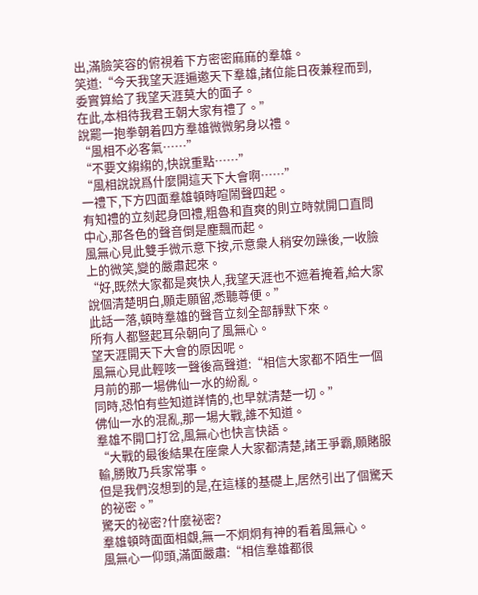出,滿臉笑容的俯視着下方密密麻麻的羣雄。
笑道:“今天我望天涯遍邀天下羣雄,諸位能日夜兼程而到,委實算給了我望天涯莫大的面子。
在此,本相待我君王朝大家有禮了。”
說罷一抱拳朝着四方羣雄微微躬身以禮。
“風相不必客氣……”
“不要文縐縐的,快說重點……”
“風相說說爲什麼開這天下大會啊……”
一禮下,下方四面羣雄頓時喧鬧聲四起。
有知禮的立刻起身回禮,粗魯和直爽的則立時就開口直問中心,那各色的聲音倒是塵飄而起。
風無心見此雙手微示意下按,示意衆人稍安勿躁後,一收臉上的微笑,變的嚴肅起來。
“好,既然大家都是爽快人,我望天涯也不遮着掩着,給大家說個清楚明白,願走願留,悉聽尊便。”
此話一落,頓時羣雄的聲音立刻全部靜默下來。
所有人都豎起耳朵朝向了風無心。
望天涯開天下大會的原因呢。
風無心見此輕咳一聲後高聲道:“相信大家都不陌生一個月前的那一場佛仙一水的紛亂。
同時,恐怕有些知道詳情的,也早就清楚一切。”
佛仙一水的混亂,那一場大戰,誰不知道。
羣雄不開口打岔,風無心也快言快語。
“大戰的最後結果在座衆人大家都清楚,諸王爭霸,願賭服輸,勝敗乃兵家常事。
但是我們沒想到的是,在這樣的基礎上,居然引出了個驚天的祕密。”
驚天的祕密?什麼祕密?
羣雄頓時面面相覷,無一不炯炯有神的看着風無心。
風無心一仰頭,滿面嚴肅:“相信羣雄都很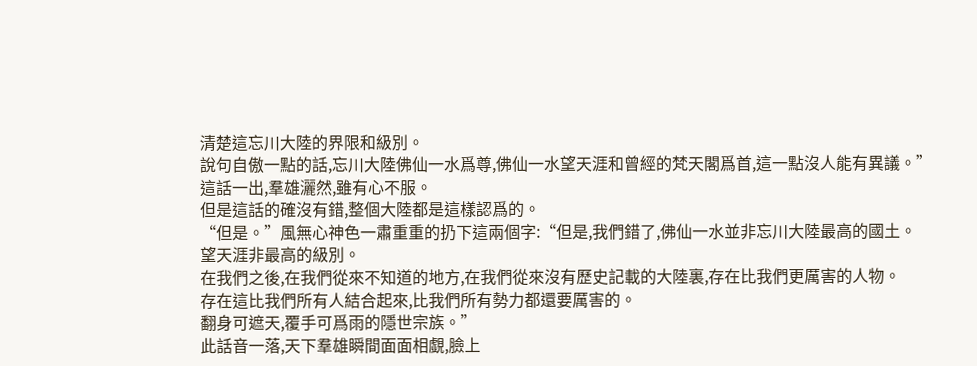清楚這忘川大陸的界限和級別。
說句自傲一點的話,忘川大陸佛仙一水爲尊,佛仙一水望天涯和曾經的梵天閣爲首,這一點沒人能有異議。”
這話一出,羣雄灑然,雖有心不服。
但是這話的確沒有錯,整個大陸都是這樣認爲的。
“但是。”風無心神色一肅重重的扔下這兩個字:“但是,我們錯了,佛仙一水並非忘川大陸最高的國土。
望天涯非最高的級別。
在我們之後,在我們從來不知道的地方,在我們從來沒有歷史記載的大陸裏,存在比我們更厲害的人物。
存在這比我們所有人結合起來,比我們所有勢力都還要厲害的。
翻身可遮天,覆手可爲雨的隱世宗族。”
此話音一落,天下羣雄瞬間面面相覷,臉上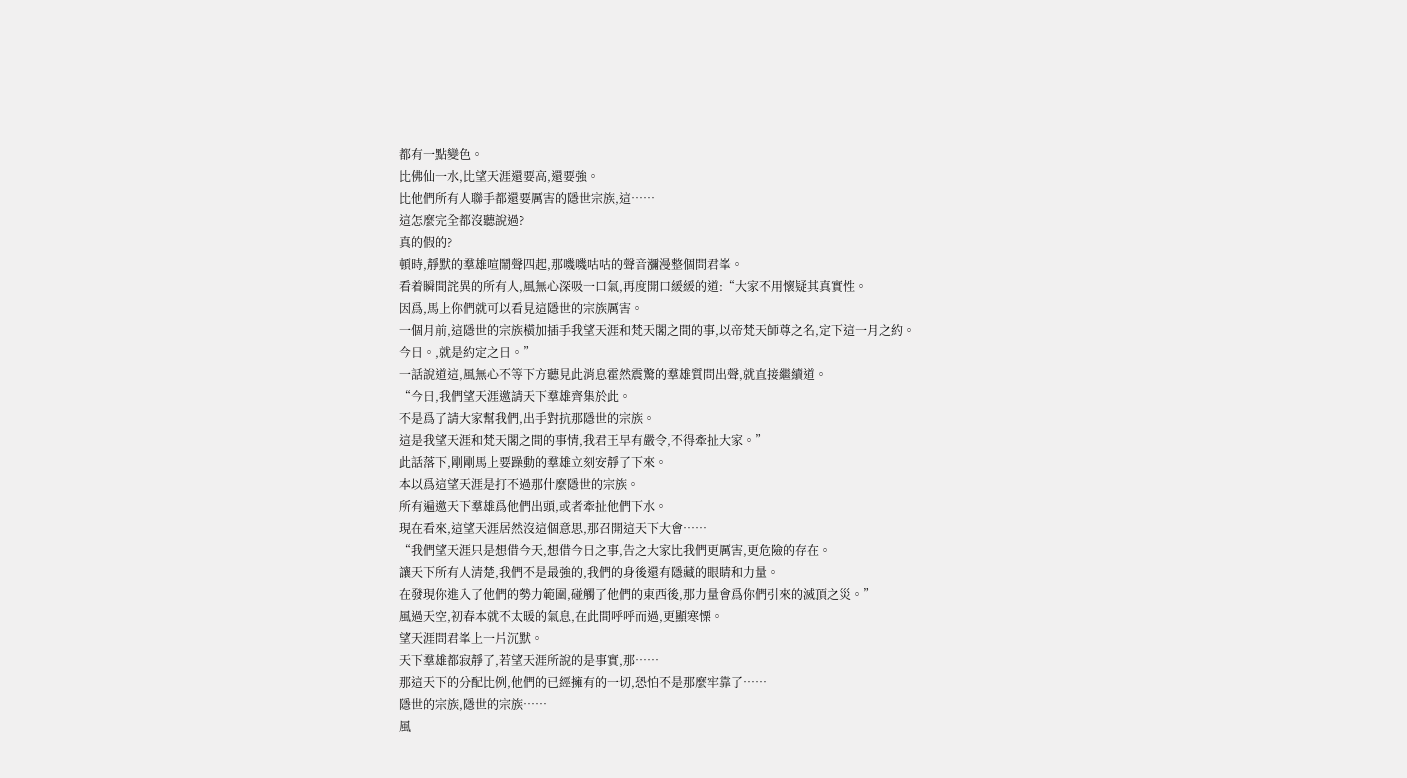都有一點變色。
比佛仙一水,比望天涯還要高,還要強。
比他們所有人聯手都還要厲害的隱世宗族,這……
這怎麼完全都沒聽說過?
真的假的?
頓時,靜默的羣雄喧鬧聲四起,那嘰嘰咕咕的聲音瀰漫整個問君峯。
看着瞬間詫異的所有人,風無心深吸一口氣,再度開口緩緩的道:“大家不用懷疑其真實性。
因爲,馬上你們就可以看見這隱世的宗族厲害。
一個月前,這隱世的宗族橫加插手我望天涯和梵天閣之間的事,以帝梵天師尊之名,定下這一月之約。
今日。,就是約定之日。”
一話說道這,風無心不等下方聽見此消息霍然震驚的羣雄質問出聲,就直接繼續道。
“今日,我們望天涯邀請天下羣雄齊集於此。
不是爲了請大家幫我們,出手對抗那隱世的宗族。
這是我望天涯和梵天閣之間的事情,我君王早有嚴令,不得牽扯大家。”
此話落下,剛剛馬上要躁動的羣雄立刻安靜了下來。
本以爲這望天涯是打不過那什麼隱世的宗族。
所有遍邀天下羣雄爲他們出頭,或者牽扯他們下水。
現在看來,這望天涯居然沒這個意思,那召開這天下大會……
“我們望天涯只是想借今天,想借今日之事,告之大家比我們更厲害,更危險的存在。
讓天下所有人清楚,我們不是最強的,我們的身後還有隱藏的眼睛和力量。
在發現你進入了他們的勢力範圍,碰觸了他們的東西後,那力量會爲你們引來的滅頂之災。”
風過天空,初春本就不太暖的氣息,在此間呼呼而過,更顯寒慄。
望天涯問君峯上一片沉默。
天下羣雄都寂靜了,若望天涯所說的是事實,那……
那這天下的分配比例,他們的已經擁有的一切,恐怕不是那麼牢靠了……
隱世的宗族,隱世的宗族……
風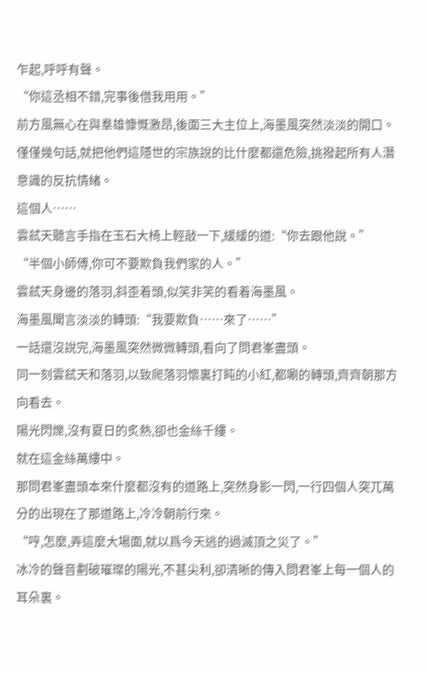乍起,呼呼有聲。
“你這丞相不錯,完事後借我用用。”
前方風無心在與羣雄慷慨激昂,後面三大主位上,海墨風突然淡淡的開口。
僅僅幾句話,就把他們這隱世的宗族說的比什麼都還危險,挑撥起所有人潛意識的反抗情緒。
這個人……
雲弒天聽言手指在玉石大椅上輕敲一下,緩緩的道:“你去跟他說。”
“半個小師傅,你可不要欺負我們家的人。”
雲弒天身邊的落羽,斜歪着頭,似笑非笑的看着海墨風。
海墨風聞言淡淡的轉頭:“我要欺負……來了……”
一話還沒說完,海墨風突然微微轉頭,看向了問君峯盡頭。
同一刻雲弒天和落羽,以致爬落羽懷裏打盹的小紅,都唰的轉頭,齊齊朝那方向看去。
陽光閃爍,沒有夏日的炙熱,卻也金絲千縷。
就在這金絲萬縷中。
那問君峯盡頭本來什麼都沒有的道路上,突然身影一閃,一行四個人突兀萬分的出現在了那道路上,冷冷朝前行來。
“哼,怎麼,弄這麼大場面,就以爲今天逃的過滅頂之災了。”
冰冷的聲音劃破璀璨的陽光,不甚尖利,卻清晰的傳入問君峯上每一個人的耳朵裏。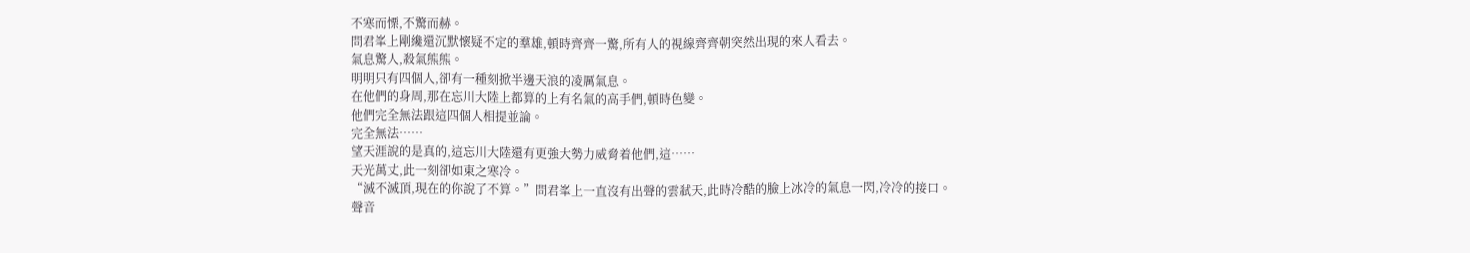不寒而慄,不驚而赫。
問君峯上剛纔還沉默懷疑不定的羣雄,頓時齊齊一驚,所有人的視線齊齊朝突然出現的來人看去。
氣息驚人,殺氣熊熊。
明明只有四個人,卻有一種刻掀半邊天浪的凌厲氣息。
在他們的身周,那在忘川大陸上都算的上有名氣的高手們,頓時色變。
他們完全無法跟這四個人相提並論。
完全無法……
望天涯說的是真的,這忘川大陸還有更強大勢力威脅着他們,這……
天光萬丈,此一刻卻如東之寒冷。
“滅不滅頂,現在的你說了不算。”問君峯上一直沒有出聲的雲弒天,此時冷酷的臉上冰冷的氣息一閃,冷冷的接口。
聲音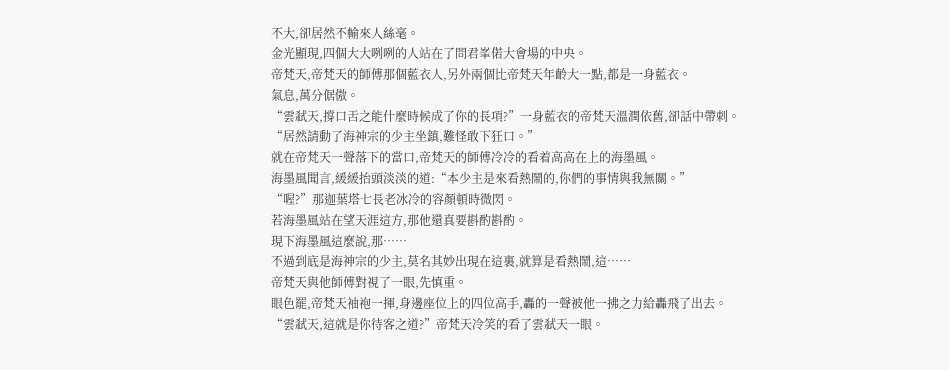不大,卻居然不輸來人絲毫。
金光顯現,四個大大咧咧的人站在了問君峯偌大會場的中央。
帝梵天,帝梵天的師傅那個藍衣人,另外兩個比帝梵天年齡大一點,都是一身藍衣。
氣息,萬分倨傲。
“雲弒天,撐口舌之能什麼時候成了你的長項?”一身藍衣的帝梵天溫潤依舊,卻話中帶刺。
“居然請動了海神宗的少主坐鎮,難怪敢下狂口。”
就在帝梵天一聲落下的當口,帝梵天的師傅冷冷的看着高高在上的海墨風。
海墨風聞言,緩緩抬頭淡淡的道:“本少主是來看熱鬧的,你們的事情與我無關。”
“喔?”那迦葉塔七長老冰冷的容顏頓時微閃。
若海墨風站在望天涯這方,那他還真要斟酌斟酌。
現下海墨風這麼說,那……
不過到底是海神宗的少主,莫名其妙出現在這裏,就算是看熱鬧,這……
帝梵天與他師傅對視了一眼,先慎重。
眼色罷,帝梵天袖袍一揮,身邊座位上的四位高手,轟的一聲被他一拂之力給轟飛了出去。
“雲弒天,這就是你待客之道?”帝梵天冷笑的看了雲弒天一眼。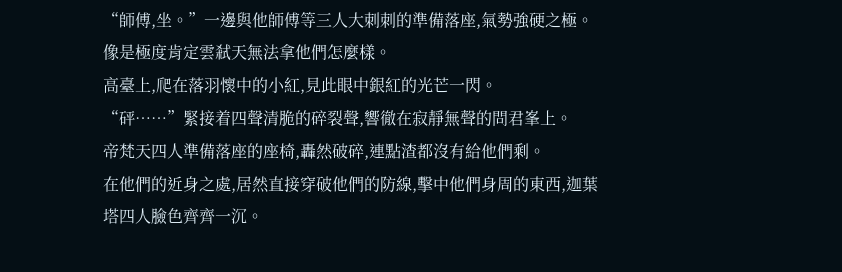“師傅,坐。”一邊與他師傅等三人大刺刺的準備落座,氣勢強硬之極。
像是極度肯定雲弒天無法拿他們怎麼樣。
高臺上,爬在落羽懷中的小紅,見此眼中銀紅的光芒一閃。
“砰……”緊接着四聲清脆的碎裂聲,響徹在寂靜無聲的問君峯上。
帝梵天四人準備落座的座椅,轟然破碎,連點渣都沒有給他們剩。
在他們的近身之處,居然直接穿破他們的防線,擊中他們身周的東西,迦葉塔四人臉色齊齊一沉。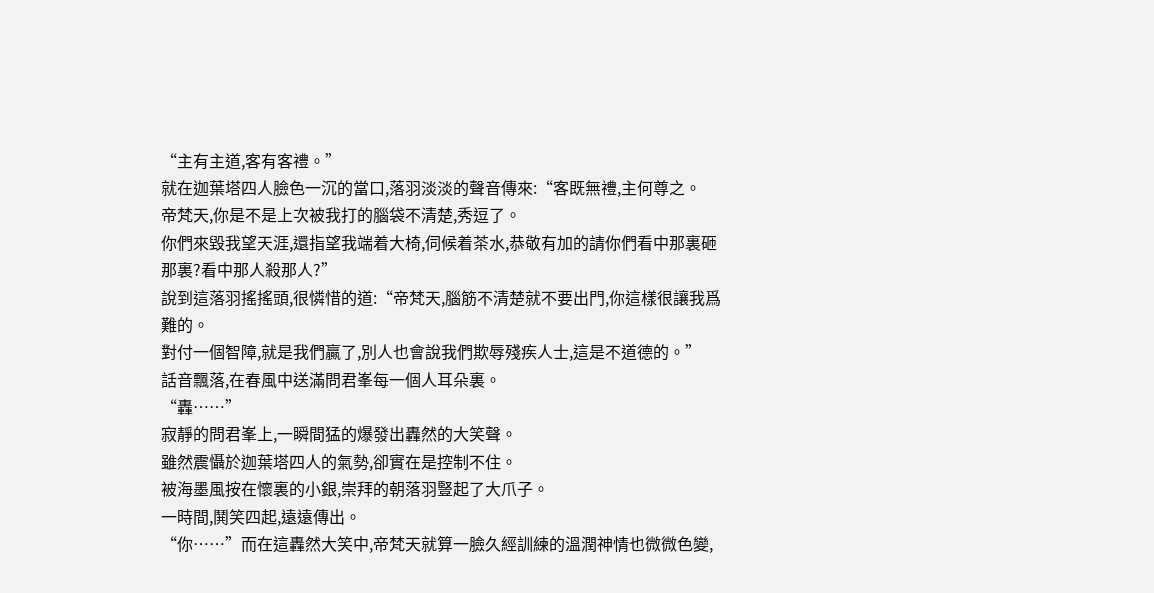“主有主道,客有客禮。”
就在迦葉塔四人臉色一沉的當口,落羽淡淡的聲音傳來:“客既無禮,主何尊之。
帝梵天,你是不是上次被我打的腦袋不清楚,秀逗了。
你們來毀我望天涯,還指望我端着大椅,伺候着茶水,恭敬有加的請你們看中那裏砸那裏?看中那人殺那人?”
說到這落羽搖搖頭,很憐惜的道:“帝梵天,腦筋不清楚就不要出門,你這樣很讓我爲難的。
對付一個智障,就是我們贏了,別人也會說我們欺辱殘疾人士,這是不道德的。”
話音飄落,在春風中送滿問君峯每一個人耳朵裏。
“轟……”
寂靜的問君峯上,一瞬間猛的爆發出轟然的大笑聲。
雖然震懾於迦葉塔四人的氣勢,卻實在是控制不住。
被海墨風按在懷裏的小銀,崇拜的朝落羽豎起了大爪子。
一時間,鬨笑四起,遠遠傳出。
“你……”而在這轟然大笑中,帝梵天就算一臉久經訓練的溫潤神情也微微色變,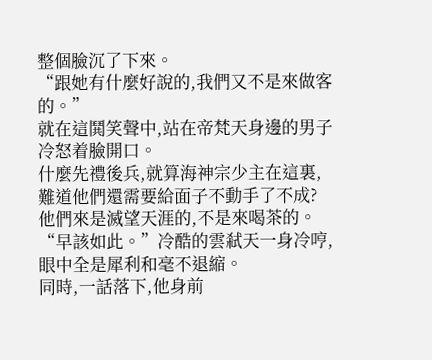整個臉沉了下來。
“跟她有什麼好說的,我們又不是來做客的。”
就在這鬨笑聲中,站在帝梵天身邊的男子冷怒着臉開口。
什麼先禮後兵,就算海神宗少主在這裏,難道他們還需要給面子不動手了不成?
他們來是滅望天涯的,不是來喝茶的。
“早該如此。”冷酷的雲弒天一身冷哼,眼中全是犀利和毫不退縮。
同時,一話落下,他身前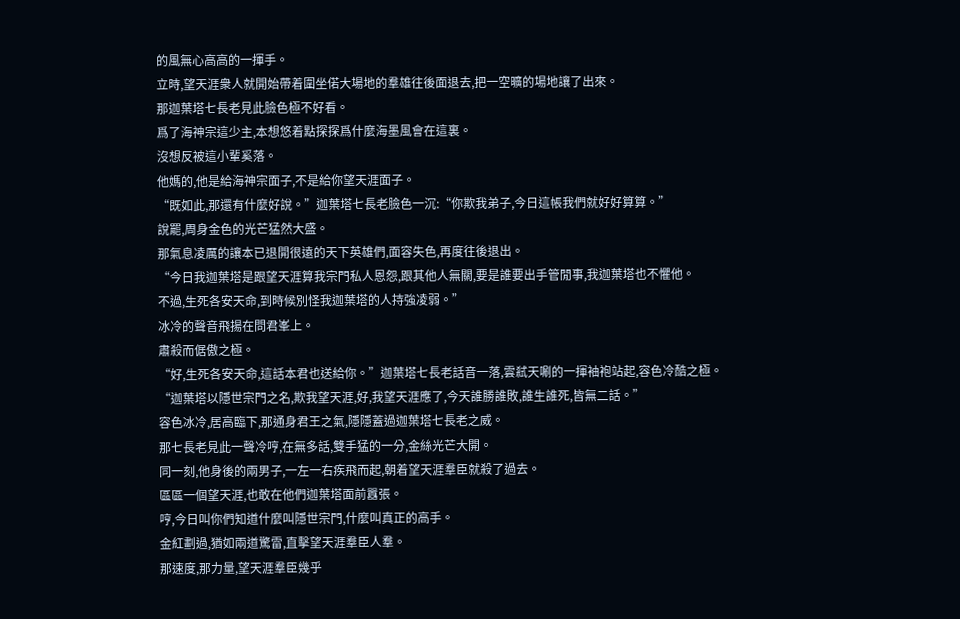的風無心高高的一揮手。
立時,望天涯衆人就開始帶着圍坐偌大場地的羣雄往後面退去,把一空曠的場地讓了出來。
那迦葉塔七長老見此臉色極不好看。
爲了海神宗這少主,本想悠着點探探爲什麼海墨風會在這裏。
沒想反被這小輩奚落。
他媽的,他是給海神宗面子,不是給你望天涯面子。
“既如此,那還有什麼好說。”迦葉塔七長老臉色一沉:“你欺我弟子,今日這帳我們就好好算算。”
說罷,周身金色的光芒猛然大盛。
那氣息凌厲的讓本已退開很遠的天下英雄們,面容失色,再度往後退出。
“今日我迦葉塔是跟望天涯算我宗門私人恩怨,跟其他人無關,要是誰要出手管閒事,我迦葉塔也不懼他。
不過,生死各安天命,到時候別怪我迦葉塔的人持強凌弱。”
冰冷的聲音飛揚在問君峯上。
肅殺而倨傲之極。
“好,生死各安天命,這話本君也送給你。”迦葉塔七長老話音一落,雲弒天唰的一揮袖袍站起,容色冷酷之極。
“迦葉塔以隱世宗門之名,欺我望天涯,好,我望天涯應了,今天誰勝誰敗,誰生誰死,皆無二話。”
容色冰冷,居高臨下,那通身君王之氣,隱隱蓋過迦葉塔七長老之威。
那七長老見此一聲冷哼,在無多話,雙手猛的一分,金絲光芒大開。
同一刻,他身後的兩男子,一左一右疾飛而起,朝着望天涯羣臣就殺了過去。
區區一個望天涯,也敢在他們迦葉塔面前囂張。
哼,今日叫你們知道什麼叫隱世宗門,什麼叫真正的高手。
金紅劃過,猶如兩道驚雷,直擊望天涯羣臣人羣。
那速度,那力量,望天涯羣臣幾乎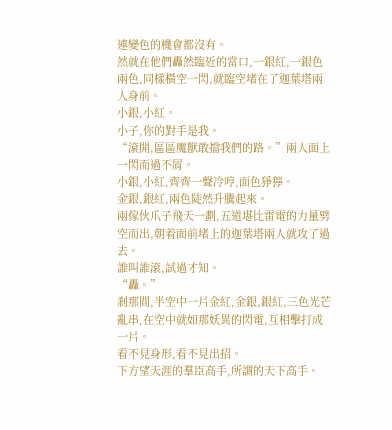連變色的機會都沒有。
然就在他們轟然臨近的當口,一銀紅,一銀色兩色,同樣橫空一閃,就臨空堵在了迦葉塔兩人身前。
小銀,小紅。
小子,你的對手是我。
“滾開,區區魔獸敢擋我們的路。”兩人面上一閃而過不屑。
小銀,小紅,齊齊一聲冷哼,面色猙獰。
金銀,銀紅,兩色陡然升騰起來。
兩傢伙爪子飛天一劃,五道堪比雷電的力量劈空而出,朝着面前堵上的迦葉塔兩人就攻了過去。
誰叫誰滾,試過才知。
“轟。”
剎那間,半空中一片金紅,金銀,銀紅,三色光芒亂串,在空中就如那妖異的閃電,互相擊打成一片。
看不見身形,看不見出招。
下方望天涯的羣臣高手,所謂的天下高手。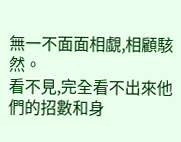無一不面面相覷,相顧駭然。
看不見,完全看不出來他們的招數和身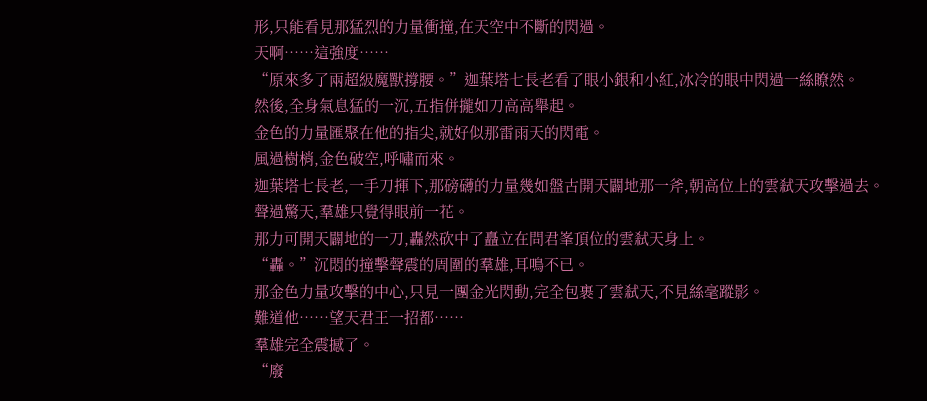形,只能看見那猛烈的力量衝撞,在天空中不斷的閃過。
天啊……這強度……
“原來多了兩超級魔獸撐腰。”迦葉塔七長老看了眼小銀和小紅,冰冷的眼中閃過一絲瞭然。
然後,全身氣息猛的一沉,五指併攏如刀高高舉起。
金色的力量匯聚在他的指尖,就好似那雷雨天的閃電。
風過樹梢,金色破空,呼嘯而來。
迦葉塔七長老,一手刀揮下,那磅礴的力量幾如盤古開天闢地那一斧,朝高位上的雲弒天攻擊過去。
聲過驚天,羣雄只覺得眼前一花。
那力可開天闢地的一刀,轟然砍中了矗立在問君峯頂位的雲弒天身上。
“轟。”沉悶的撞擊聲震的周圍的羣雄,耳鳴不已。
那金色力量攻擊的中心,只見一團金光閃動,完全包裹了雲弒天,不見絲毫蹤影。
難道他……望天君王一招都……
羣雄完全震撼了。
“廢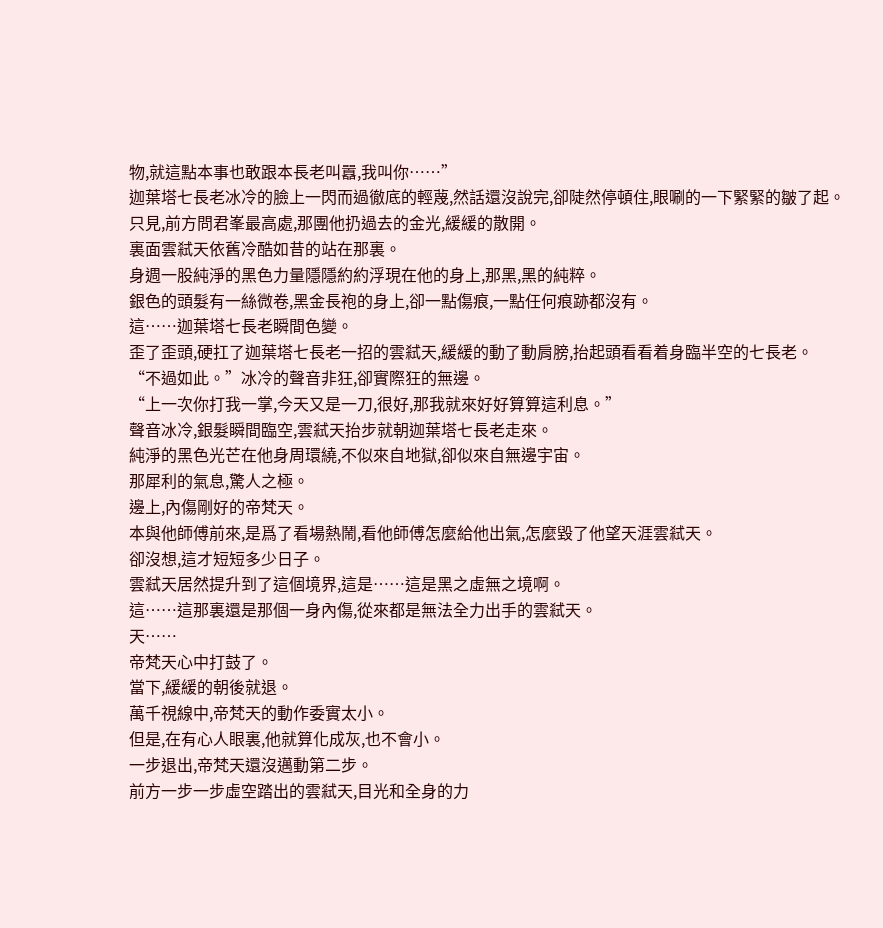物,就這點本事也敢跟本長老叫囂,我叫你……”
迦葉塔七長老冰冷的臉上一閃而過徹底的輕蔑,然話還沒說完,卻陡然停頓住,眼唰的一下緊緊的皺了起。
只見,前方問君峯最高處,那團他扔過去的金光,緩緩的散開。
裏面雲弒天依舊冷酷如昔的站在那裏。
身週一股純淨的黑色力量隱隱約約浮現在他的身上,那黑,黑的純粹。
銀色的頭髮有一絲微卷,黑金長袍的身上,卻一點傷痕,一點任何痕跡都沒有。
這……迦葉塔七長老瞬間色變。
歪了歪頭,硬扛了迦葉塔七長老一招的雲弒天,緩緩的動了動肩膀,抬起頭看看着身臨半空的七長老。
“不過如此。”冰冷的聲音非狂,卻實際狂的無邊。
“上一次你打我一掌,今天又是一刀,很好,那我就來好好算算這利息。”
聲音冰冷,銀髮瞬間臨空,雲弒天抬步就朝迦葉塔七長老走來。
純淨的黑色光芒在他身周環繞,不似來自地獄,卻似來自無邊宇宙。
那犀利的氣息,驚人之極。
邊上,內傷剛好的帝梵天。
本與他師傅前來,是爲了看場熱鬧,看他師傅怎麼給他出氣,怎麼毀了他望天涯雲弒天。
卻沒想,這才短短多少日子。
雲弒天居然提升到了這個境界,這是……這是黑之虛無之境啊。
這……這那裏還是那個一身內傷,從來都是無法全力出手的雲弒天。
天……
帝梵天心中打鼓了。
當下,緩緩的朝後就退。
萬千視線中,帝梵天的動作委實太小。
但是,在有心人眼裏,他就算化成灰,也不會小。
一步退出,帝梵天還沒邁動第二步。
前方一步一步虛空踏出的雲弒天,目光和全身的力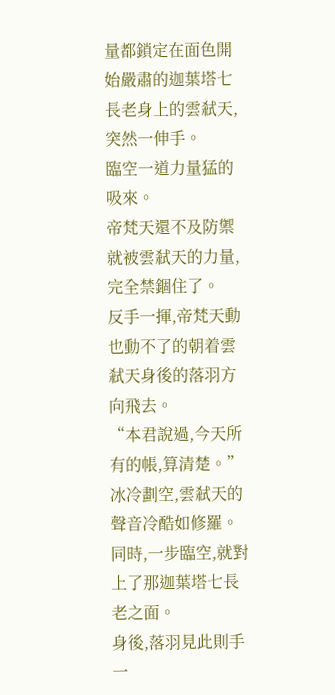量都鎖定在面色開始嚴肅的迦葉塔七長老身上的雲弒天,突然一伸手。
臨空一道力量猛的吸來。
帝梵天還不及防禦就被雲弒天的力量,完全禁錮住了。
反手一揮,帝梵天動也動不了的朝着雲弒天身後的落羽方向飛去。
“本君說過,今天所有的帳,算清楚。”冰冷劃空,雲弒天的聲音冷酷如修羅。
同時,一步臨空,就對上了那迦葉塔七長老之面。
身後,落羽見此則手一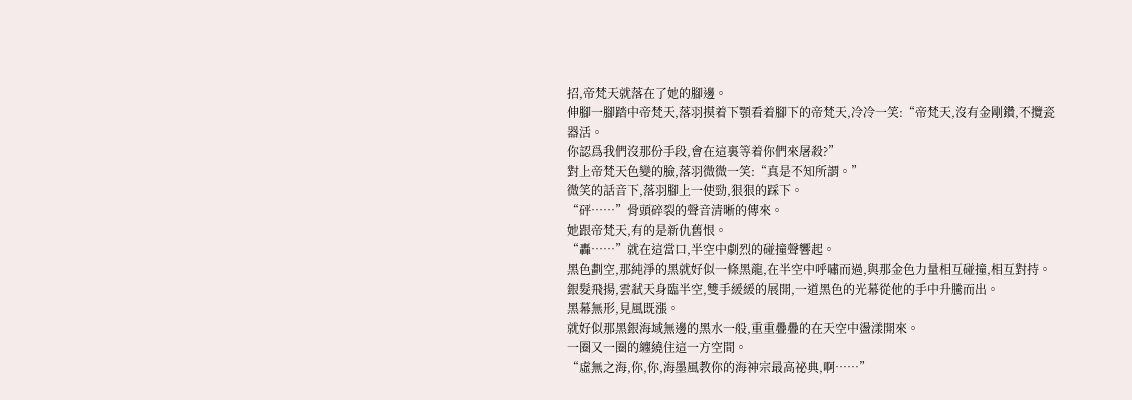招,帝梵天就落在了她的腳邊。
伸腳一腳踏中帝梵天,落羽摸着下顎看着腳下的帝梵天,冷冷一笑:“帝梵天,沒有金剛鑽,不攬瓷器活。
你認爲我們沒那份手段,會在這裏等着你們來屠殺?”
對上帝梵天色變的臉,落羽微微一笑:“真是不知所謂。”
微笑的話音下,落羽腳上一使勁,狠狠的踩下。
“砰……”骨頭碎裂的聲音清晰的傳來。
她跟帝梵天,有的是新仇舊恨。
“轟……”就在這當口,半空中劇烈的碰撞聲響起。
黑色劃空,那純淨的黑就好似一條黑龍,在半空中呼嘯而過,與那金色力量相互碰撞,相互對持。
銀髮飛揚,雲弒天身臨半空,雙手緩緩的展開,一道黑色的光幕從他的手中升騰而出。
黑幕無形,見風既漲。
就好似那黑銀海域無邊的黑水一般,重重疊疊的在天空中盪漾開來。
一圈又一圈的纏繞住這一方空間。
“虛無之海,你,你,海墨風教你的海神宗最高祕典,啊……”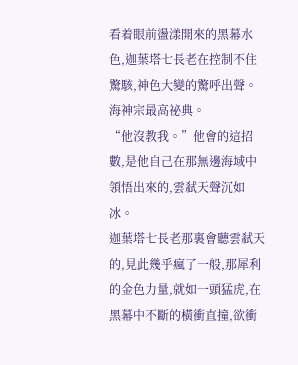看着眼前盪漾開來的黑幕水色,迦葉塔七長老在控制不住驚駭,神色大變的驚呼出聲。
海神宗最高祕典。
“他沒教我。”他會的這招數,是他自己在那無邊海域中領悟出來的,雲弒天聲沉如冰。
迦葉塔七長老那裏會聽雲弒天的,見此幾乎瘋了一般,那犀利的金色力量,就如一頭猛虎,在黑幕中不斷的橫衝直撞,欲衝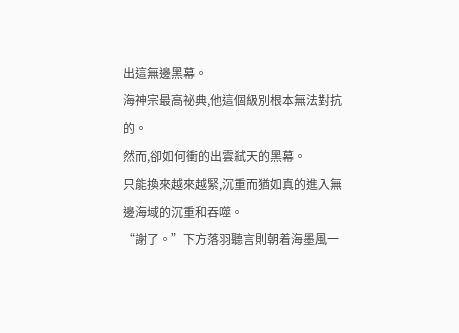出這無邊黑幕。
海神宗最高祕典,他這個級別根本無法對抗的。
然而,卻如何衝的出雲弒天的黑幕。
只能換來越來越緊,沉重而猶如真的進入無邊海域的沉重和吞噬。
“謝了。”下方落羽聽言則朝着海墨風一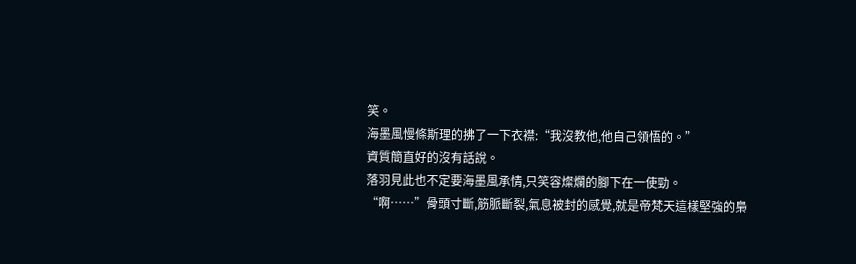笑。
海墨風慢條斯理的拂了一下衣襟:“我沒教他,他自己領悟的。”
資質簡直好的沒有話說。
落羽見此也不定要海墨風承情,只笑容燦爛的腳下在一使勁。
“啊……”骨頭寸斷,筋脈斷裂,氣息被封的感覺,就是帝梵天這樣堅強的梟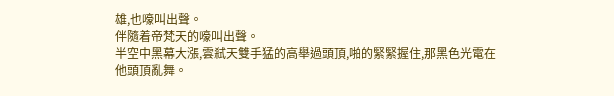雄,也嚎叫出聲。
伴隨着帝梵天的嚎叫出聲。
半空中黑幕大漲,雲弒天雙手猛的高舉過頭頂,啪的緊緊握住,那黑色光電在他頭頂亂舞。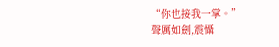“你也接我一掌。”
聲厲如劍,震懾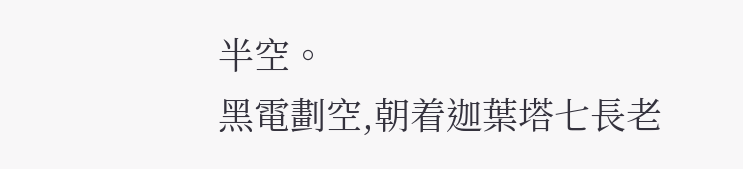半空。
黑電劃空,朝着迦葉塔七長老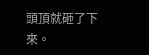頭頂就砸了下來。